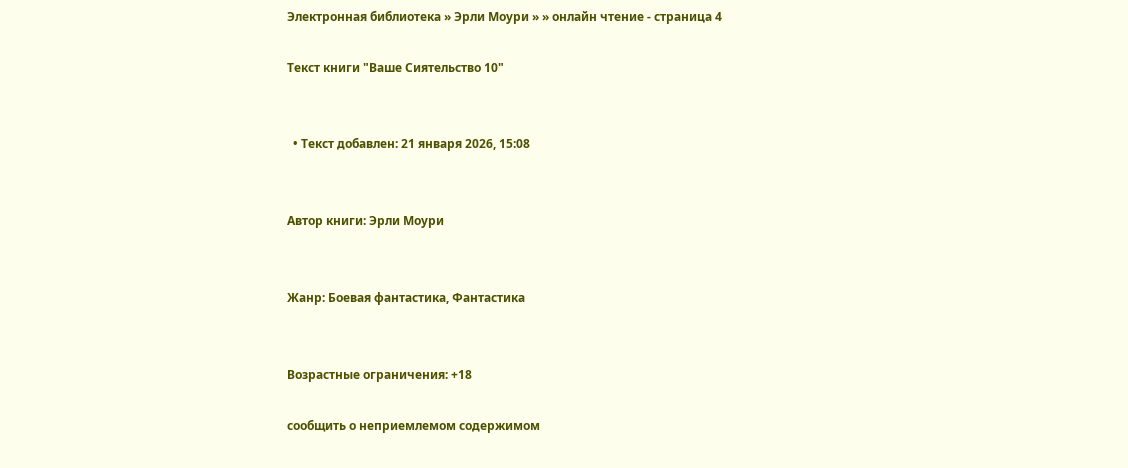Электронная библиотека » Эрли Моури » » онлайн чтение - страница 4

Текст книги "Ваше Сиятельство 10"


  • Текст добавлен: 21 января 2026, 15:08


Автор книги: Эрли Моури


Жанр: Боевая фантастика, Фантастика


Возрастные ограничения: +18

сообщить о неприемлемом содержимом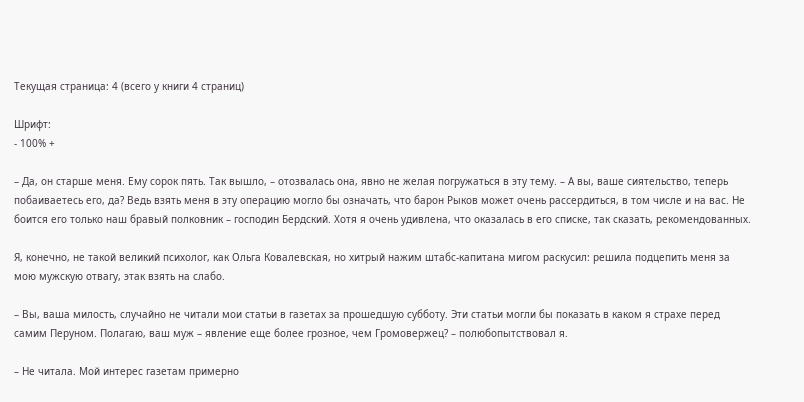Текущая страница: 4 (всего у книги 4 страниц)

Шрифт:
- 100% +

– Да, он старше меня. Ему сорок пять. Так вышло, – отозвалась она, явно не желая погружаться в эту тему. – А вы, ваше сиятельство, теперь побаиваетесь его, да? Ведь взять меня в эту операцию могло бы означать, что барон Рыков может очень рассердиться, в том числе и на вас. Не боится его только наш бравый полковник – господин Бердский. Хотя я очень удивлена, что оказалась в его списке, так сказать, рекомендованных.

Я, конечно, не такой великий психолог, как Ольга Ковалевская, но хитрый нажим штабс-капитана мигом раскусил: решила подцепить меня за мою мужскую отвагу, этак взять на слабо.

– Вы, ваша милость, случайно не читали мои статьи в газетах за прошедшую субботу. Эти статьи могли бы показать в каком я страхе перед самим Перуном. Полагаю, ваш муж – явление еще более грозное, чем Громовержец? – полюбопытствовал я.

– Не читала. Мой интерес газетам примерно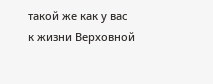такой же как у вас к жизни Верховной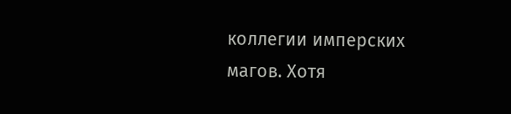коллегии имперских магов. Хотя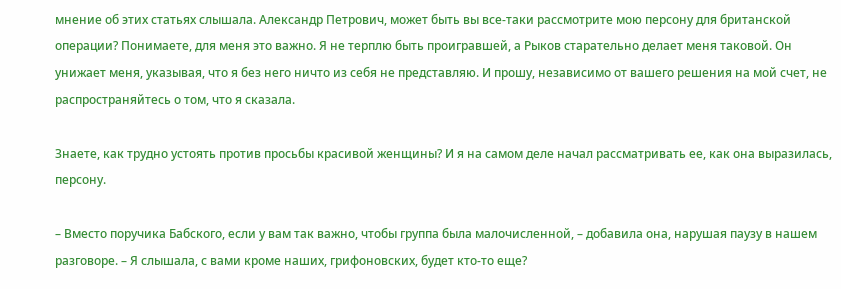мнение об этих статьях слышала. Александр Петрович, может быть вы все-таки рассмотрите мою персону для британской операции? Понимаете, для меня это важно. Я не терплю быть проигравшей, а Рыков старательно делает меня таковой. Он унижает меня, указывая, что я без него ничто из себя не представляю. И прошу, независимо от вашего решения на мой счет, не распространяйтесь о том, что я сказала.

Знаете, как трудно устоять против просьбы красивой женщины? И я на самом деле начал рассматривать ее, как она выразилась, персону.

– Вместо поручика Бабского, если у вам так важно, чтобы группа была малочисленной, – добавила она, нарушая паузу в нашем разговоре. – Я слышала, с вами кроме наших, грифоновских, будет кто-то еще?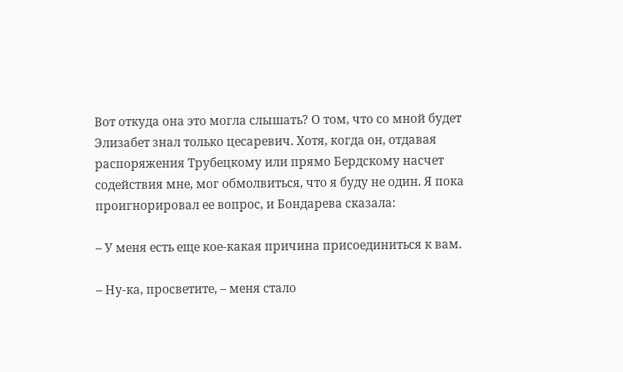Вот откуда она это могла слышать? О том, что со мной будет Элизабет знал только цесаревич. Хотя, когда он, отдавая распоряжения Трубецкому или прямо Бердскому насчет содействия мне, мог обмолвиться, что я буду не один. Я пока проигнорировал ее вопрос, и Бондарева сказала:

– У меня есть еще кое-какая причина присоединиться к вам.

– Ну-ка, просветите, – меня стало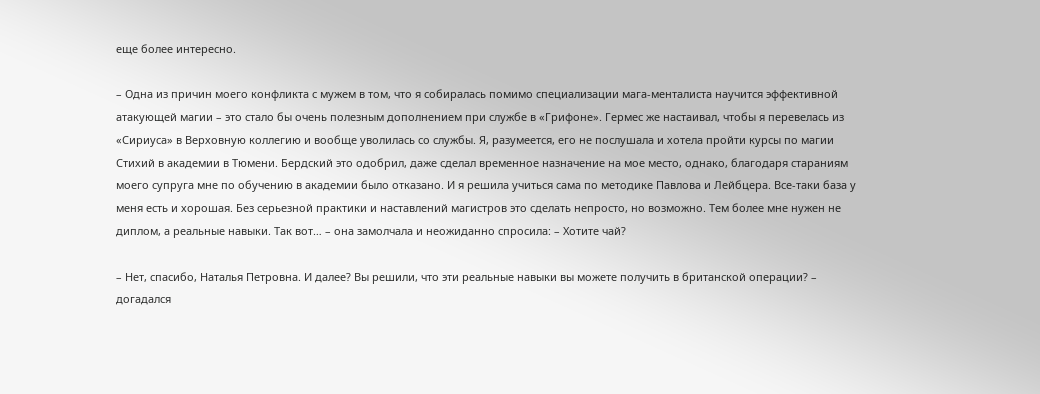еще более интересно.

– Одна из причин моего конфликта с мужем в том, что я собиралась помимо специализации мага-менталиста научится эффективной атакующей магии – это стало бы очень полезным дополнением при службе в «Грифоне». Гермес же настаивал, чтобы я перевелась из «Сириуса» в Верховную коллегию и вообще уволилась со службы. Я, разумеется, его не послушала и хотела пройти курсы по магии Стихий в академии в Тюмени. Бердский это одобрил, даже сделал временное назначение на мое место, однако, благодаря стараниям моего супруга мне по обучению в академии было отказано. И я решила учиться сама по методике Павлова и Лейбцера. Все-таки база у меня есть и хорошая. Без серьезной практики и наставлений магистров это сделать непросто, но возможно. Тем более мне нужен не диплом, а реальные навыки. Так вот… – она замолчала и неожиданно спросила: – Хотите чай?

– Нет, спасибо, Наталья Петровна. И далее? Вы решили, что эти реальные навыки вы можете получить в британской операции? – догадался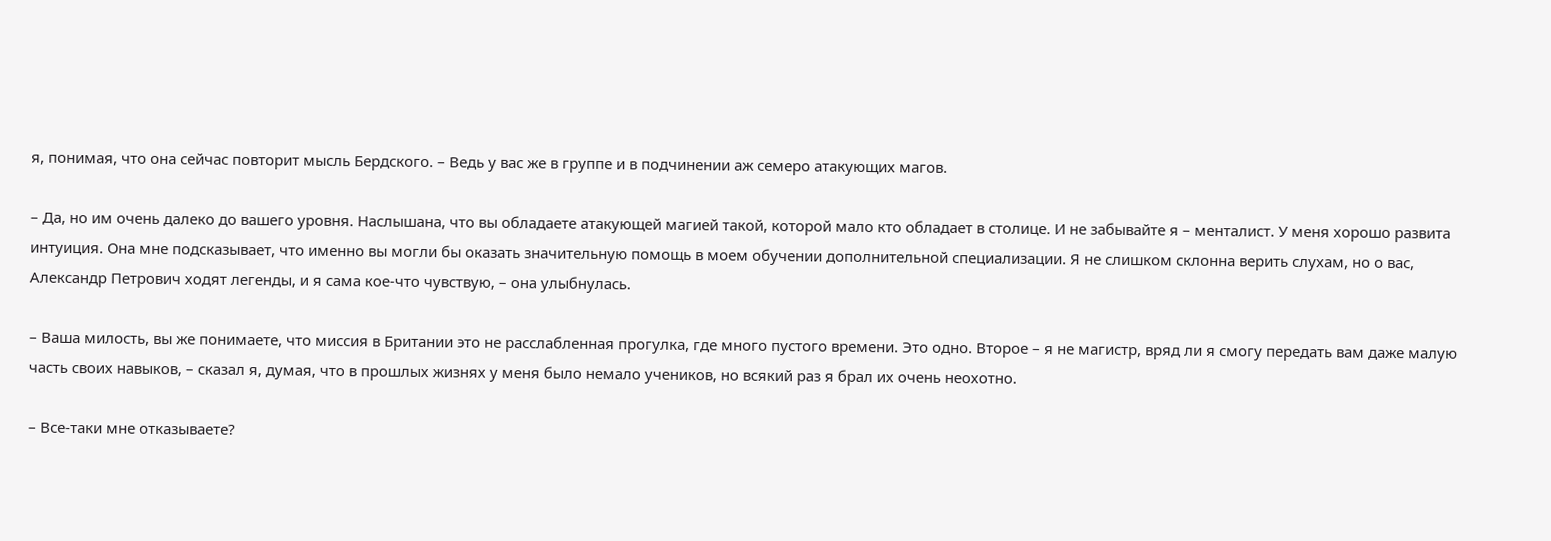я, понимая, что она сейчас повторит мысль Бердского. – Ведь у вас же в группе и в подчинении аж семеро атакующих магов.

– Да, но им очень далеко до вашего уровня. Наслышана, что вы обладаете атакующей магией такой, которой мало кто обладает в столице. И не забывайте я – менталист. У меня хорошо развита интуиция. Она мне подсказывает, что именно вы могли бы оказать значительную помощь в моем обучении дополнительной специализации. Я не слишком склонна верить слухам, но о вас, Александр Петрович ходят легенды, и я сама кое-что чувствую, – она улыбнулась.

– Ваша милость, вы же понимаете, что миссия в Британии это не расслабленная прогулка, где много пустого времени. Это одно. Второе – я не магистр, вряд ли я смогу передать вам даже малую часть своих навыков, – сказал я, думая, что в прошлых жизнях у меня было немало учеников, но всякий раз я брал их очень неохотно.

– Все-таки мне отказываете?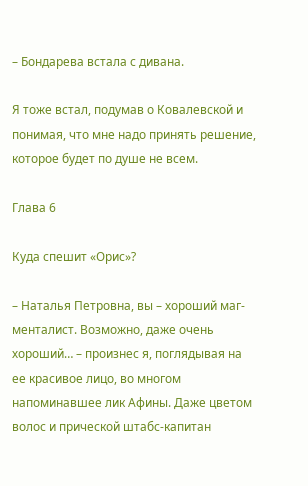– Бондарева встала с дивана.

Я тоже встал, подумав о Ковалевской и понимая, что мне надо принять решение, которое будет по душе не всем.

Глава 6

Куда спешит «Орис»?

– Наталья Петровна, вы – хороший маг-менталист. Возможно, даже очень хороший… – произнес я, поглядывая на ее красивое лицо, во многом напоминавшее лик Афины. Даже цветом волос и прической штабс-капитан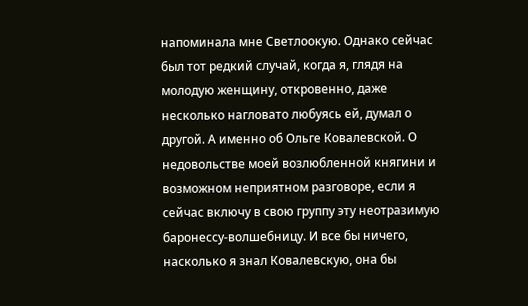напоминала мне Светлоокую. Однако сейчас был тот редкий случай, когда я, глядя на молодую женщину, откровенно, даже несколько нагловато любуясь ей, думал о другой. А именно об Ольге Ковалевской. О недовольстве моей возлюбленной княгини и возможном неприятном разговоре, если я сейчас включу в свою группу эту неотразимую баронессу-волшебницу. И все бы ничего, насколько я знал Ковалевскую, она бы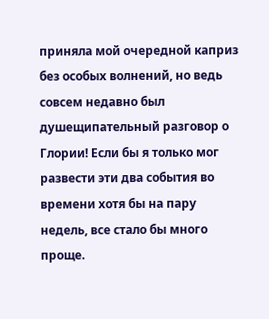приняла мой очередной каприз без особых волнений, но ведь совсем недавно был душещипательный разговор о Глории! Если бы я только мог развести эти два события во времени хотя бы на пару недель, все стало бы много проще.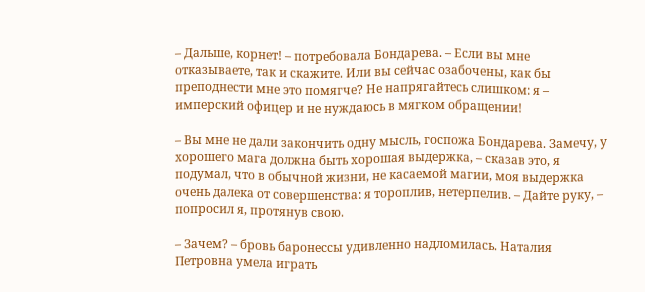– Дальше, корнет! – потребовала Бондарева. – Если вы мне отказываете, так и скажите. Или вы сейчас озабочены, как бы преподнести мне это помягче? Не напрягайтесь слишком: я – имперский офицер и не нуждаюсь в мягком обращении!

– Вы мне не дали закончить одну мысль, госпожа Бондарева. Замечу, у хорошего мага должна быть хорошая выдержка, – сказав это, я подумал, что в обычной жизни, не касаемой магии, моя выдержка очень далека от совершенства: я тороплив, нетерпелив. – Дайте руку, – попросил я, протянув свою.

– Зачем? – бровь баронессы удивленно надломилась. Наталия Петровна умела играть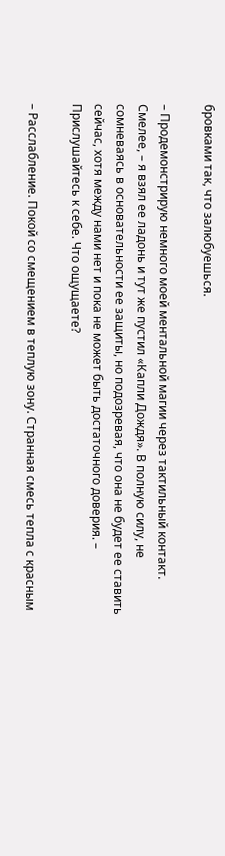бровками так, что залюбуешься.

– Продемонстрирую немного моей ментальной магии через тактильный контакт. Смелее, – я взял ее ладонь и тут же пустил «Капли Дождя». В полную силу, не сомневаясь в основательности ее защиты, но подозревая, что она не будет ее ставить сейчас, хотя между нами нет и пока не может быть достаточного доверия. – Прислушайтесь к себе. Что ощущаете?

– Расслабление. Покой со смещением в теплую зону. Странная смесь тепла с красным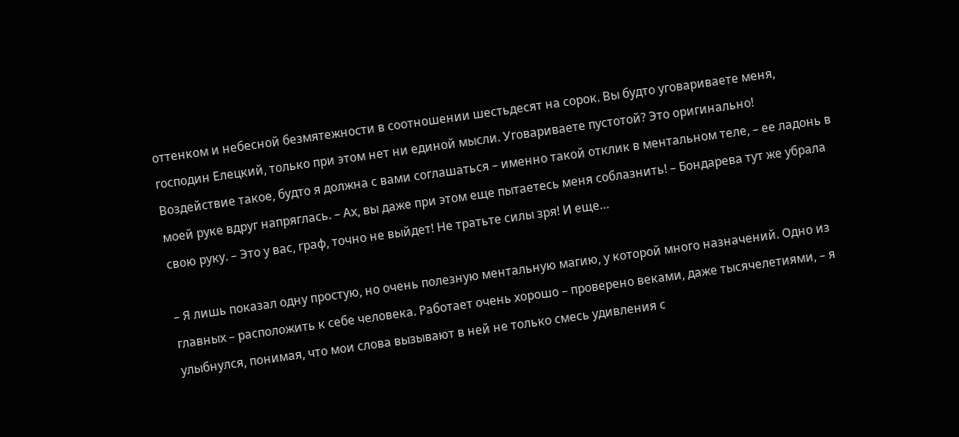оттенком и небесной безмятежности в соотношении шестьдесят на сорок. Вы будто уговариваете меня, господин Елецкий, только при этом нет ни единой мысли. Уговариваете пустотой? Это оригинально! Воздействие такое, будто я должна с вами соглашаться – именно такой отклик в ментальном теле, – ее ладонь в моей руке вдруг напряглась. – Ах, вы даже при этом еще пытаетесь меня соблазнить! – Бондарева тут же убрала свою руку. – Это у вас, граф, точно не выйдет! Не тратьте силы зря! И еще…

– Я лишь показал одну простую, но очень полезную ментальную магию, у которой много назначений. Одно из главных – расположить к себе человека. Работает очень хорошо – проверено веками, даже тысячелетиями, – я улыбнулся, понимая, что мои слова вызывают в ней не только смесь удивления с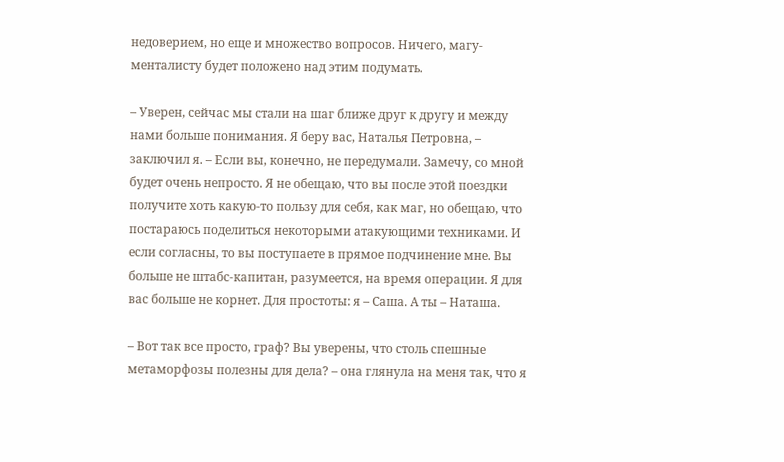недоверием, но еще и множество вопросов. Ничего, магу-менталисту будет положено над этим подумать.

– Уверен, сейчас мы стали на шаг ближе друг к другу и между нами больше понимания. Я беру вас, Наталья Петровна, – заключил я. – Если вы, конечно, не передумали. Замечу, со мной будет очень непросто. Я не обещаю, что вы после этой поездки получите хоть какую-то пользу для себя, как маг, но обещаю, что постараюсь поделиться некоторыми атакующими техниками. И если согласны, то вы поступаете в прямое подчинение мне. Вы больше не штабс-капитан, разумеется, на время операции. Я для вас больше не корнет. Для простоты: я – Саша. А ты – Наташа.

– Вот так все просто, граф? Вы уверены, что столь спешные метаморфозы полезны для дела? – она глянула на меня так, что я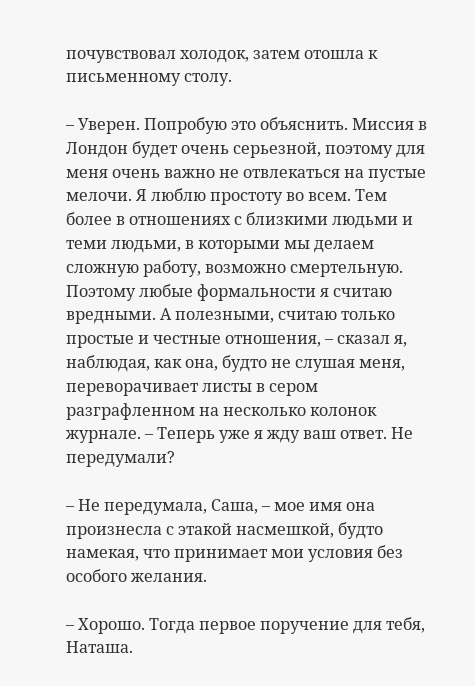почувствовал холодок, затем отошла к письменному столу.

– Уверен. Попробую это объяснить. Миссия в Лондон будет очень серьезной, поэтому для меня очень важно не отвлекаться на пустые мелочи. Я люблю простоту во всем. Тем более в отношениях с близкими людьми и теми людьми, в которыми мы делаем сложную работу, возможно смертельную. Поэтому любые формальности я считаю вредными. А полезными, считаю только простые и честные отношения, – сказал я, наблюдая, как она, будто не слушая меня, переворачивает листы в сером разграфленном на несколько колонок журнале. – Теперь уже я жду ваш ответ. Не передумали?

– Не передумала, Саша, – мое имя она произнесла с этакой насмешкой, будто намекая, что принимает мои условия без особого желания.

– Хорошо. Тогда первое поручение для тебя, Наташа.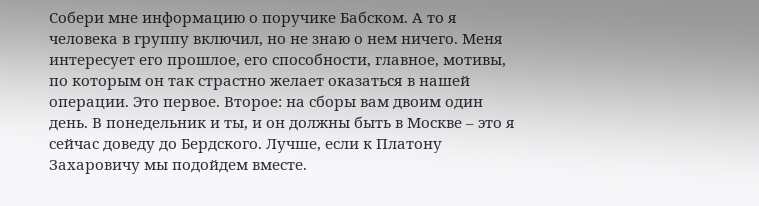Собери мне информацию о поручике Бабском. А то я человека в группу включил, но не знаю о нем ничего. Меня интересует его прошлое, его способности, главное, мотивы, по которым он так страстно желает оказаться в нашей операции. Это первое. Второе: на сборы вам двоим один день. В понедельник и ты, и он должны быть в Москве – это я сейчас доведу до Бердского. Лучше, если к Платону Захаровичу мы подойдем вместе.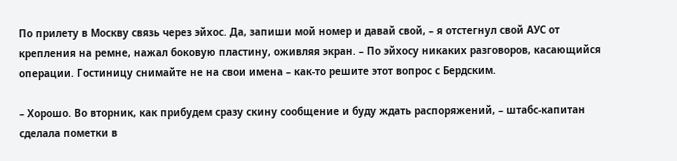По прилету в Москву связь через эйхос. Да, запиши мой номер и давай свой, – я отстегнул свой АУС от крепления на ремне, нажал боковую пластину, оживляя экран. – По эйхосу никаких разговоров, касающийся операции. Гостиницу снимайте не на свои имена – как-то решите этот вопрос с Бердским.

– Хорошо. Во вторник, как прибудем сразу скину сообщение и буду ждать распоряжений, – штабс-капитан сделала пометки в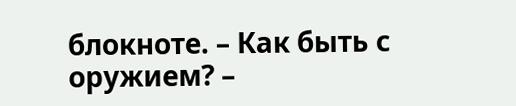блокноте. – Как быть с оружием? –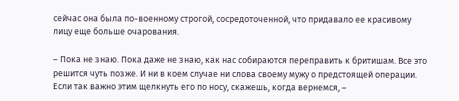сейчас она была по-военному строгой, сосредоточенной, что придавало ее красивому лицу еще больше очарования.

– Пока не знаю. Пока даже не знаю, как нас собираются переправить к бритишам. Все это решится чуть позже. И ни в коем случае ни слова своему мужу о предстоящей операции. Если так важно этим щелкнуть его по носу, скажешь, когда вернемся, –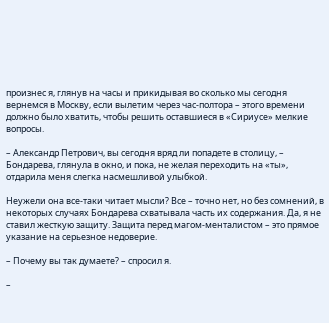произнес я, глянув на часы и прикидывая во сколько мы сегодня вернемся в Москву, если вылетим через час-полтора – этого времени должно было хватить, чтобы решить оставшиеся в «Сириусе» мелкие вопросы.

– Александр Петрович, вы сегодня вряд ли попадете в столицу, – Бондарева, глянула в окно, и пока, не желая переходить на «ты», отдарила меня слегка насмешливой улыбкой.

Неужели она все-таки читает мысли? Все – точно нет, но без сомнений, в некоторых случаях Бондарева схватывала часть их содержания. Да, я не ставил жесткую защиту. Защита перед магом-менталистом – это прямое указание на серьезное недоверие.

– Почему вы так думаете? – спросил я.

–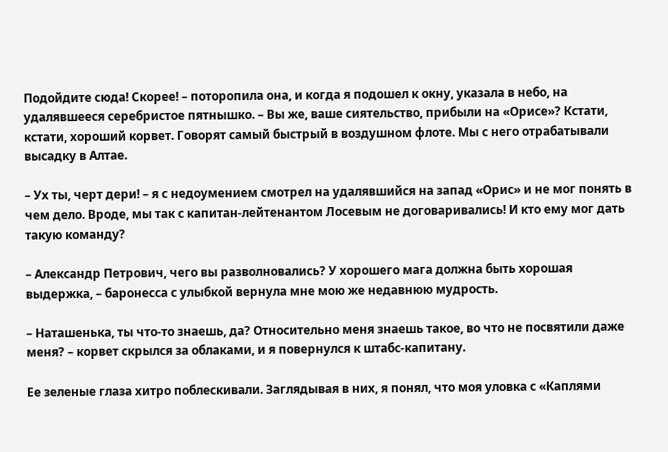Подойдите сюда! Скорее! – поторопила она, и когда я подошел к окну, указала в небо, на удалявшееся серебристое пятнышко. – Вы же, ваше сиятельство, прибыли на «Орисе»? Кстати, кстати, хороший корвет. Говорят самый быстрый в воздушном флоте. Мы с него отрабатывали высадку в Алтае.

– Ух ты, черт дери! – я с недоумением смотрел на удалявшийся на запад «Орис» и не мог понять в чем дело. Вроде, мы так с капитан-лейтенантом Лосевым не договаривались! И кто ему мог дать такую команду?

– Александр Петрович, чего вы разволновались? У хорошего мага должна быть хорошая выдержка, – баронесса с улыбкой вернула мне мою же недавнюю мудрость.

– Наташенька, ты что-то знаешь, да? Относительно меня знаешь такое, во что не посвятили даже меня? – корвет скрылся за облаками, и я повернулся к штабс-капитану.

Ее зеленые глаза хитро поблескивали. Заглядывая в них, я понял, что моя уловка с «Каплями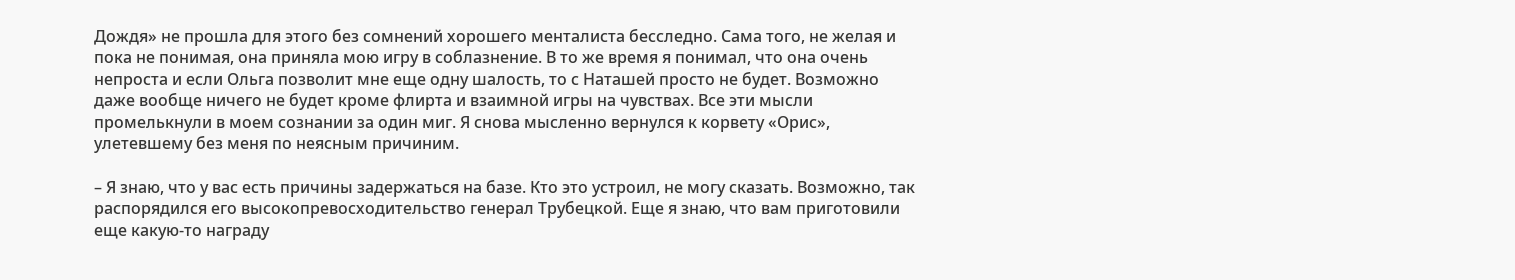Дождя» не прошла для этого без сомнений хорошего менталиста бесследно. Сама того, не желая и пока не понимая, она приняла мою игру в соблазнение. В то же время я понимал, что она очень непроста и если Ольга позволит мне еще одну шалость, то с Наташей просто не будет. Возможно даже вообще ничего не будет кроме флирта и взаимной игры на чувствах. Все эти мысли промелькнули в моем сознании за один миг. Я снова мысленно вернулся к корвету «Орис», улетевшему без меня по неясным причиним.

– Я знаю, что у вас есть причины задержаться на базе. Кто это устроил, не могу сказать. Возможно, так распорядился его высокопревосходительство генерал Трубецкой. Еще я знаю, что вам приготовили еще какую-то награду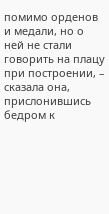помимо орденов и медали, но о ней не стали говорить на плацу при построении, – сказала она, прислонившись бедром к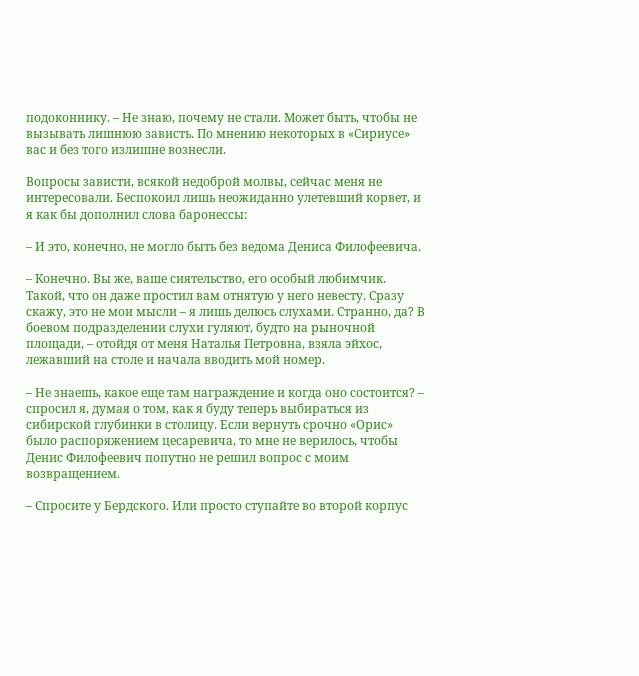подоконнику. – Не знаю, почему не стали. Может быть, чтобы не вызывать лишнюю зависть. По мнению некоторых в «Сириусе» вас и без того излишне вознесли.

Вопросы зависти, всякой недоброй молвы, сейчас меня не интересовали. Беспокоил лишь неожиданно улетевший корвет, и я как бы дополнил слова баронессы:

– И это, конечно, не могло быть без ведома Дениса Филофеевича.

– Конечно. Вы же, ваше сиятельство, его особый любимчик. Такой, что он даже простил вам отнятую у него невесту. Сразу скажу, это не мои мысли – я лишь делюсь слухами. Странно, да? В боевом подразделении слухи гуляют, будто на рыночной площади, – отойдя от меня Наталья Петровна, взяла эйхос, лежавший на столе и начала вводить мой номер.

– Не знаешь, какое еще там награждение и когда оно состоится? – спросил я, думая о том, как я буду теперь выбираться из сибирской глубинки в столицу. Если вернуть срочно «Орис» было распоряжением цесаревича, то мне не верилось, чтобы Денис Филофеевич попутно не решил вопрос с моим возвращением.

– Спросите у Бердского. Или просто ступайте во второй корпус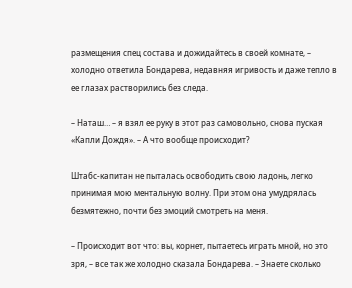размещения спец состава и дожидайтесь в своей комнате, – холодно ответила Бондарева, недавняя игривость и даже тепло в ее глазах растворились без следа.

– Наташ… – я взял ее руку в этот раз самовольно, снова пуская «Капли Дождя». – А что вообще происходит?

Штабс-капитан не пыталась освободить свою ладонь, легко принимая мою ментальную волну. При этом она умудрялась безмятежно, почти без эмоций смотреть на меня.

– Происходит вот что: вы, корнет, пытаетесь играть мной, но это зря, – все так же холодно сказала Бондарева. – Знаете сколько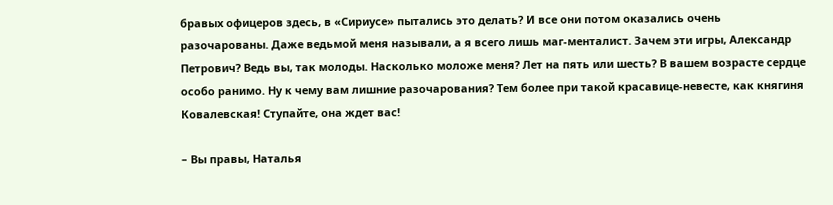бравых офицеров здесь, в «Сириусе» пытались это делать? И все они потом оказались очень разочарованы. Даже ведьмой меня называли, а я всего лишь маг-менталист. Зачем эти игры, Александр Петрович? Ведь вы, так молоды. Насколько моложе меня? Лет на пять или шесть? В вашем возрасте сердце особо ранимо. Ну к чему вам лишние разочарования? Тем более при такой красавице-невесте, как княгиня Ковалевская! Ступайте, она ждет вас!

– Вы правы, Наталья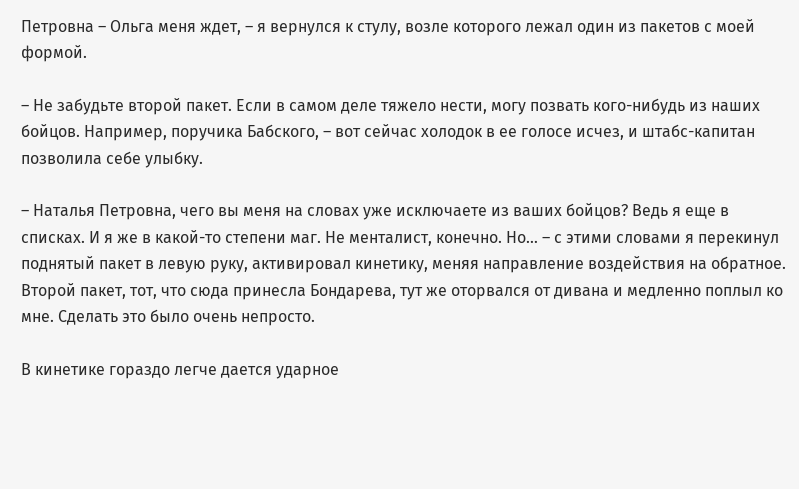Петровна – Ольга меня ждет, – я вернулся к стулу, возле которого лежал один из пакетов с моей формой.

– Не забудьте второй пакет. Если в самом деле тяжело нести, могу позвать кого-нибудь из наших бойцов. Например, поручика Бабского, – вот сейчас холодок в ее голосе исчез, и штабс-капитан позволила себе улыбку.

– Наталья Петровна, чего вы меня на словах уже исключаете из ваших бойцов? Ведь я еще в списках. И я же в какой-то степени маг. Не менталист, конечно. Но… – с этими словами я перекинул поднятый пакет в левую руку, активировал кинетику, меняя направление воздействия на обратное. Второй пакет, тот, что сюда принесла Бондарева, тут же оторвался от дивана и медленно поплыл ко мне. Сделать это было очень непросто.

В кинетике гораздо легче дается ударное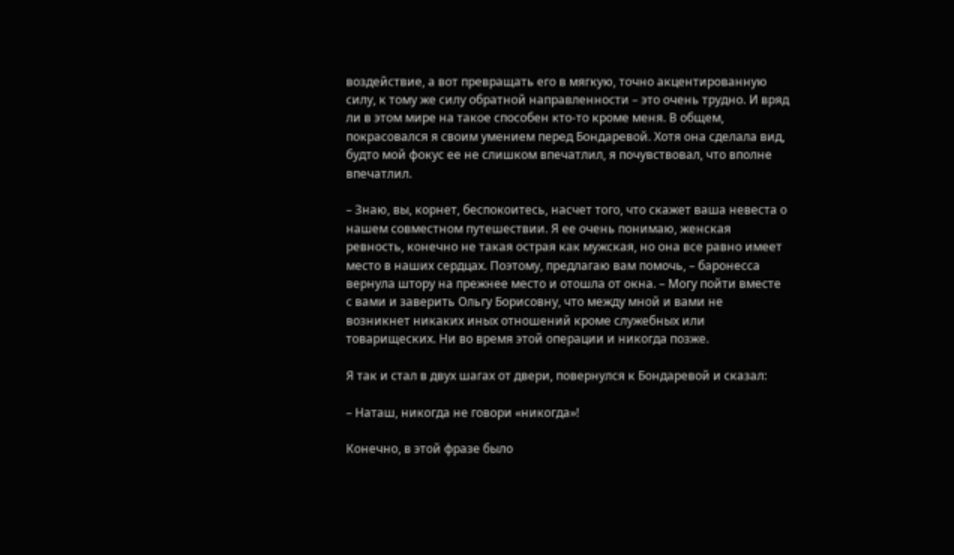воздействие, а вот превращать его в мягкую, точно акцентированную силу, к тому же силу обратной направленности – это очень трудно. И вряд ли в этом мире на такое способен кто-то кроме меня. В общем, покрасовался я своим умением перед Бондаревой. Хотя она сделала вид, будто мой фокус ее не слишком впечатлил, я почувствовал, что вполне впечатлил.

– Знаю, вы, корнет, беспокоитесь, насчет того, что скажет ваша невеста о нашем совместном путешествии. Я ее очень понимаю, женская ревность, конечно не такая острая как мужская, но она все равно имеет место в наших сердцах. Поэтому, предлагаю вам помочь, – баронесса вернула штору на прежнее место и отошла от окна. – Могу пойти вместе с вами и заверить Ольгу Борисовну, что между мной и вами не возникнет никаких иных отношений кроме служебных или товарищеских. Ни во время этой операции и никогда позже.

Я так и стал в двух шагах от двери, повернулся к Бондаревой и сказал:

– Наташ, никогда не говори «никогда»!

Конечно, в этой фразе было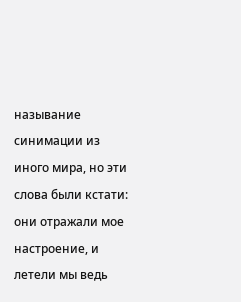называние синимации из иного мира, но эти слова были кстати: они отражали мое настроение, и летели мы ведь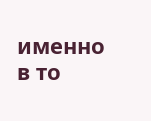именно в то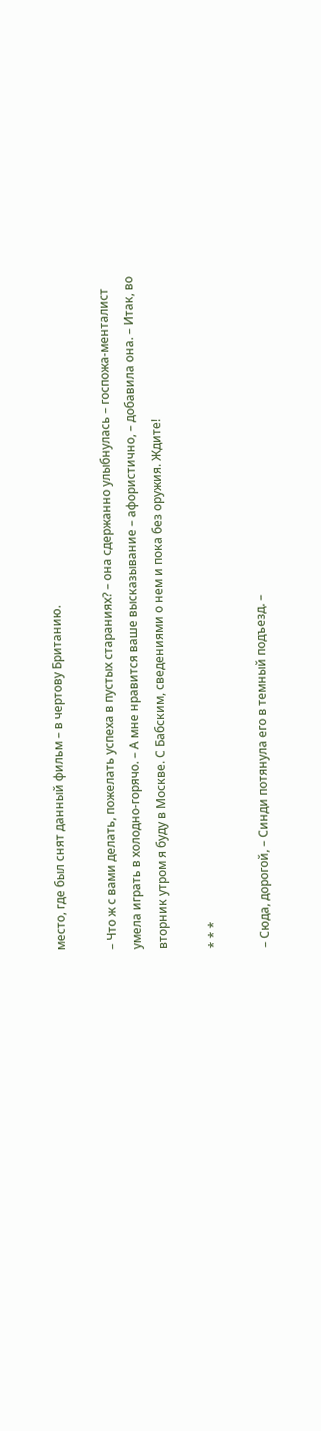место, где был снят данный фильм – в чертову Британию.

– Что ж с вами делать, пожелать успеха в пустых стараниях? – она сдержанно улыбнулась – госпожа-менталист умела играть в холодно-горячо. – А мне нравится ваше высказывание – афористично, – добавила она. – Итак, во вторник утром я буду в Москве. С Бабским, сведениями о нем и пока без оружия. Ждите!

* * *

– Сюда, дорогой, – Синди потянула его в темный подъезд. –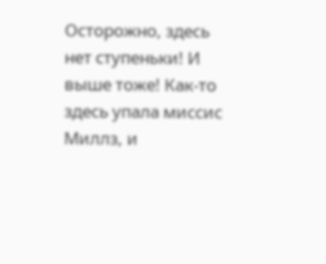Осторожно, здесь нет ступеньки! И выше тоже! Как-то здесь упала миссис Миллз, и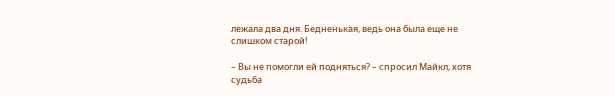лежала два дня. Бедненькая, ведь она была еще не слишком старой!

– Вы не помогли ей подняться? – спросил Майкл, хотя судьба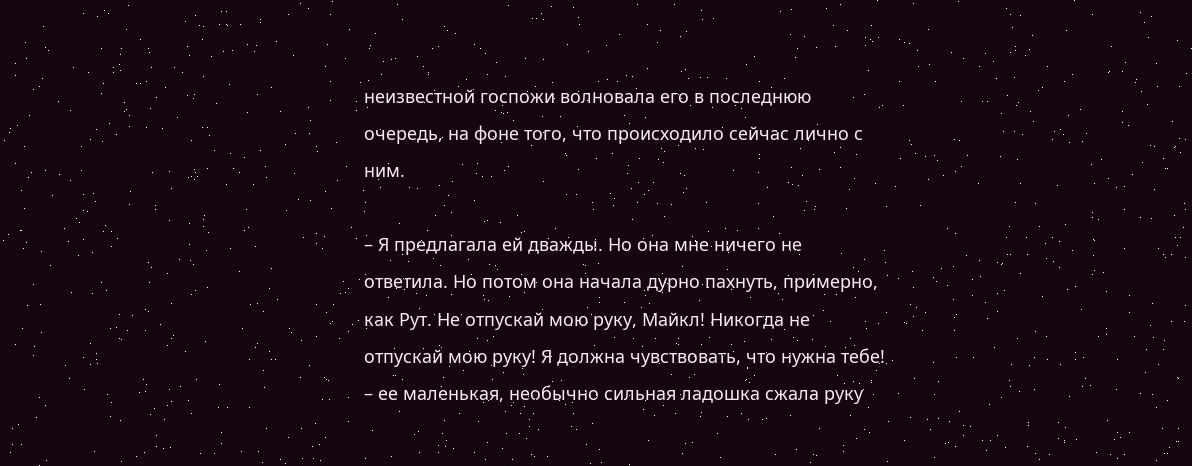неизвестной госпожи волновала его в последнюю очередь, на фоне того, что происходило сейчас лично с ним.

– Я предлагала ей дважды. Но она мне ничего не ответила. Но потом она начала дурно пахнуть, примерно, как Рут. Не отпускай мою руку, Майкл! Никогда не отпускай мою руку! Я должна чувствовать, что нужна тебе! – ее маленькая, необычно сильная ладошка сжала руку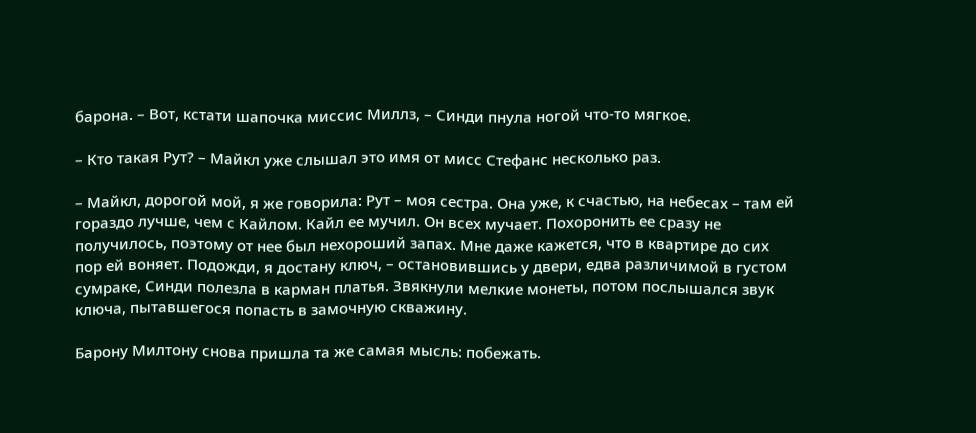барона. – Вот, кстати шапочка миссис Миллз, – Синди пнула ногой что-то мягкое.

– Кто такая Рут? – Майкл уже слышал это имя от мисс Стефанс несколько раз.

– Майкл, дорогой мой, я же говорила: Рут – моя сестра. Она уже, к счастью, на небесах – там ей гораздо лучше, чем с Кайлом. Кайл ее мучил. Он всех мучает. Похоронить ее сразу не получилось, поэтому от нее был нехороший запах. Мне даже кажется, что в квартире до сих пор ей воняет. Подожди, я достану ключ, – остановившись у двери, едва различимой в густом сумраке, Синди полезла в карман платья. Звякнули мелкие монеты, потом послышался звук ключа, пытавшегося попасть в замочную скважину.

Барону Милтону снова пришла та же самая мысль: побежать.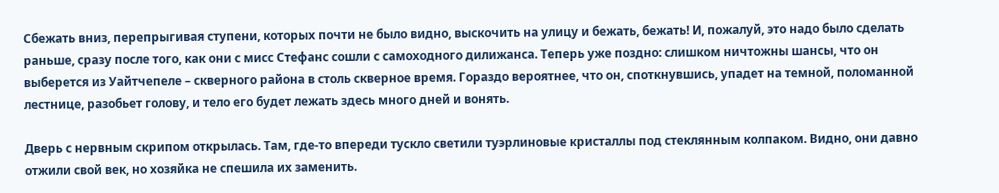Сбежать вниз, перепрыгивая ступени, которых почти не было видно, выскочить на улицу и бежать, бежать! И, пожалуй, это надо было сделать раньше, сразу после того, как они с мисс Стефанс сошли с самоходного дилижанса. Теперь уже поздно: слишком ничтожны шансы, что он выберется из Уайтчепеле – скверного района в столь скверное время. Гораздо вероятнее, что он, споткнувшись, упадет на темной, поломанной лестнице, разобьет голову, и тело его будет лежать здесь много дней и вонять.

Дверь с нервным скрипом открылась. Там, где-то впереди тускло светили туэрлиновые кристаллы под стеклянным колпаком. Видно, они давно отжили свой век, но хозяйка не спешила их заменить.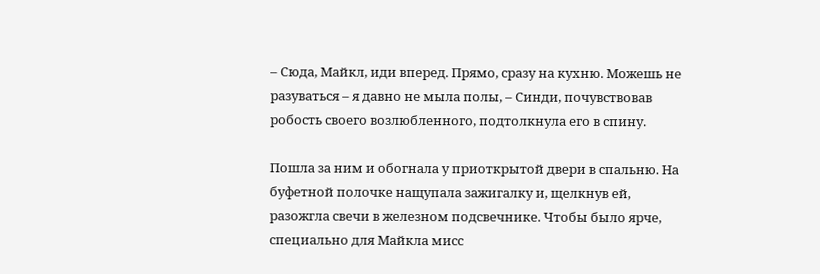– Сюда, Майкл, иди вперед. Прямо, сразу на кухню. Можешь не разуваться – я давно не мыла полы, – Синди, почувствовав робость своего возлюбленного, подтолкнула его в спину.

Пошла за ним и обогнала у приоткрытой двери в спальню. На буфетной полочке нащупала зажигалку и, щелкнув ей, разожгла свечи в железном подсвечнике. Чтобы было ярче, специально для Майкла мисс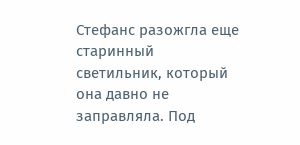Стефанс разожгла еще старинный светильник, который она давно не заправляла. Под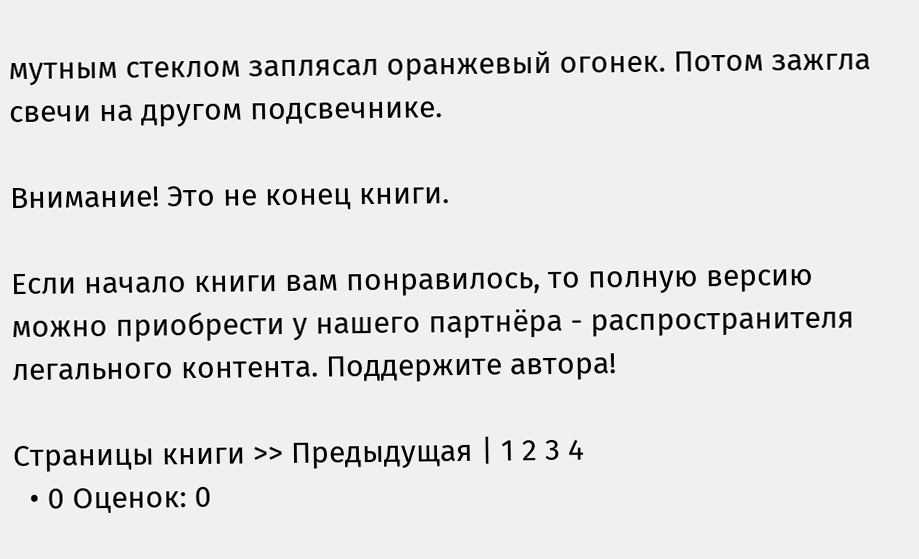мутным стеклом заплясал оранжевый огонек. Потом зажгла свечи на другом подсвечнике.

Внимание! Это не конец книги.

Если начало книги вам понравилось, то полную версию можно приобрести у нашего партнёра - распространителя легального контента. Поддержите автора!

Страницы книги >> Предыдущая | 1 2 3 4
  • 0 Оценок: 0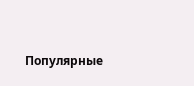Популярные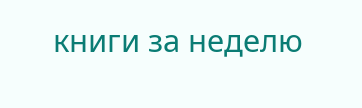книги за неделю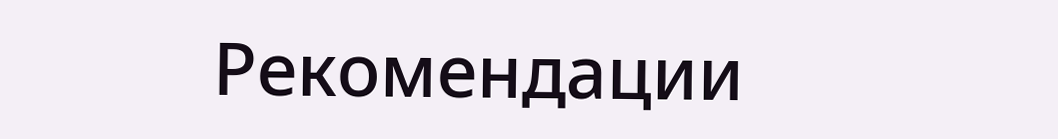Рекомендации